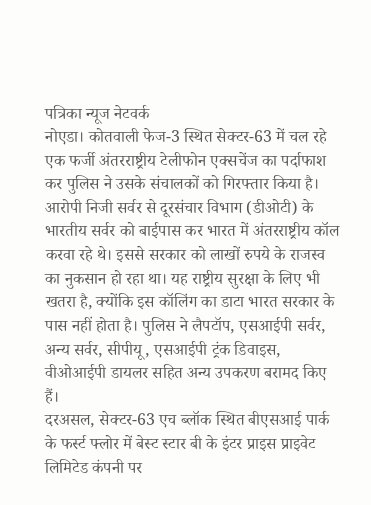पत्रिका न्यूज नेटवर्क
नोएडा। कोतवाली फेज-3 स्थित सेक्टर-63 में चल रहे एक फर्जी अंतरराष्ट्रीय टेलीफोन एक्सचेंज का पर्दाफाश कर पुलिस ने उसके संचालकों को गिरफ्तार किया है। आरोपी निजी सर्वर से दूरसंचार विभाग (डीओटी) के भारतीय सर्वर को बाईपास कर भारत में अंतरराष्ट्रीय कॉल करवा रहे थे। इससे सरकार को लाखों रुपये के राजस्व का नुकसान हो रहा था। यह राष्ट्रीय सुरक्षा के लिए भी खतरा है, क्योंकि इस कॉलिंग का डाटा भारत सरकार के पास नहीं होता है। पुलिस ने लैपटॉप, एसआईपी सर्वर, अन्य सर्वर, सीपीयू, एसआईपी ट्रंक डिवाइस, वीओआईपी डायलर सहित अन्य उपकरण बरामद किए हैं।
दरअसल, सेक्टर-63 एच ब्लॉक स्थित बीएसआई पार्क के फर्स्ट फ्लोर में बेस्ट स्टार बी के इंटर प्राइस प्राइवेट लिमिटेड कंपनी पर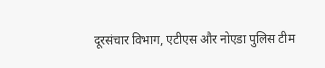दूरसंचार विभाग, एटीएस और नोएडा पुलिस टीम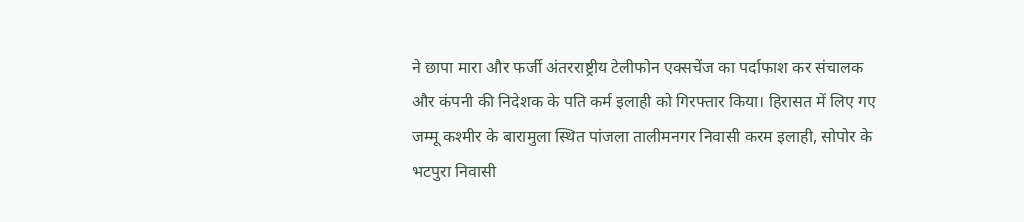ने छापा मारा और फर्जी अंतरराष्ट्रीय टेलीफोन एक्सचेंज का पर्दाफाश कर संचालक और कंपनी की निदेशक के पति कर्म इलाही को गिरफ्तार किया। हिरासत में लिए गए जम्मू कश्मीर के बारामुला स्थित पांजला तालीमनगर निवासी करम इलाही, सोपोर के भटपुरा निवासी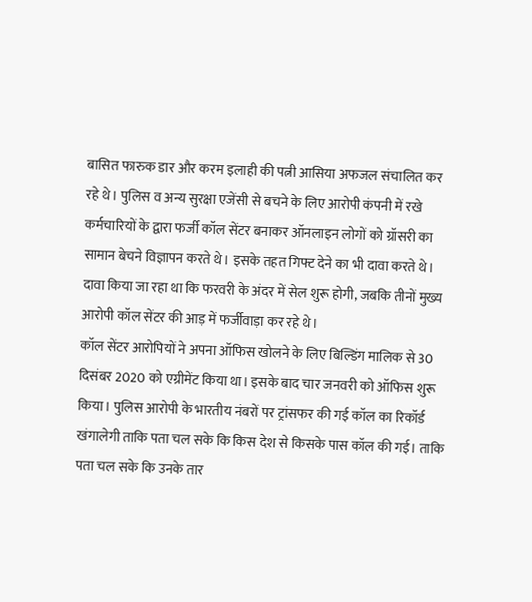बासित फारुक डार और करम इलाही की पत्नी आसिया अफजल संचालित कर रहे थे। पुलिस व अन्य सुरक्षा एजेंसी से बचने के लिए आरोपी कंपनी में रखे कर्मचारियों के द्वारा फर्जी कॉल सेंटर बनाकर ऑनलाइन लोगों को ग्रॉसरी का सामान बेचने विज्ञापन करते थे। इसके तहत गिफ्ट देने का भी दावा करते थे। दावा किया जा रहा था कि फरवरी के अंदर में सेल शुरू होगी, जबकि तीनों मुख्य आरोपी कॉल सेंटर की आड़ में फर्जीवाड़ा कर रहे थे।
कॉल सेंटर आरोपियों ने अपना ऑफिस खोलने के लिए बिल्डिंग मालिक से 30 दिसंबर 2020 को एग्रीमेंट किया था। इसके बाद चार जनवरी को ऑफिस शुरू किया। पुलिस आरोपी के भारतीय नंबरों पर ट्रांसफर की गई कॉल का रिकॉर्ड खंगालेगी ताकि पता चल सके कि किस देश से किसके पास कॉल की गई। ताकि पता चल सके कि उनके तार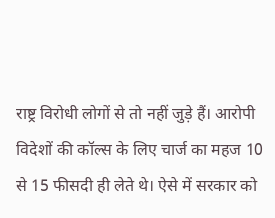राष्ट्र विरोधी लोगों से तो नहीं जुड़े हैं। आरोपी विदेशों की कॉल्स के लिए चार्ज का महज 10 से 15 फीसदी ही लेते थे। ऐसे में सरकार को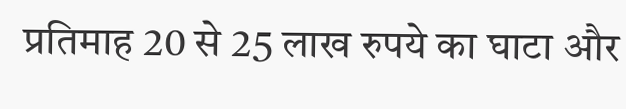प्रतिमाह 20 से 25 लाख रुपये का घाटा और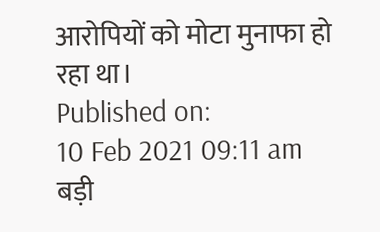आरोपियों को मोटा मुनाफा हो रहा था।
Published on:
10 Feb 2021 09:11 am
बड़ी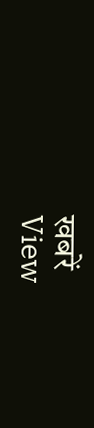खबरें
View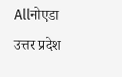Allनोएडा
उत्तर प्रदेश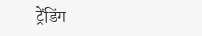ट्रेंडिंग